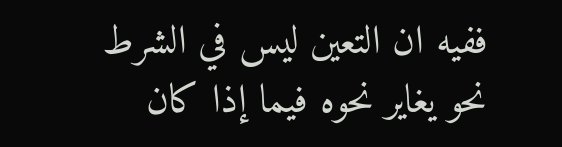ففيه ان التعين ليس في الشرط نحو يغاير نحوه فيما إذا كان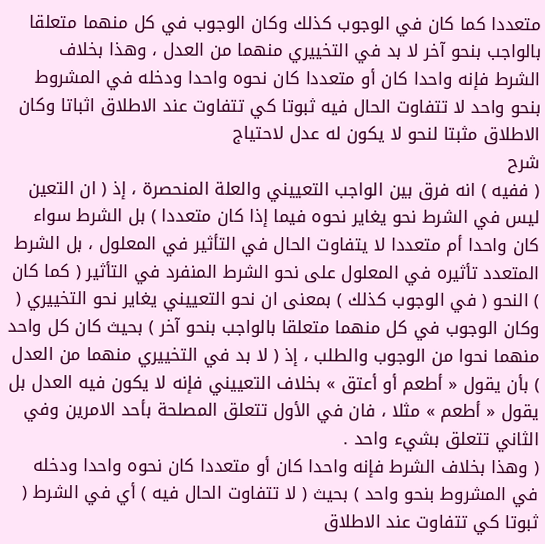متعددا كما كان في الوجوب كذلك وكان الوجوب في كل منهما متعلقا بالواجب بنحو آخر لا بد في التخييري منهما من العدل ، وهذا بخلاف الشرط فإنه واحدا كان أو متعددا كان نحوه واحدا ودخله في المشروط بنحو واحد لا تتفاوت الحال فيه ثبوتا كي تتفاوت عند الاطلاق اثباتا وكان الاطلاق مثبتا لنحو لا يكون له عدل لاحتياج
شرح
( ففيه ) انه فرق بين الواجب التعييني والعلة المنحصرة ، إذ ( ان التعين ليس في الشرط نحو يغاير نحوه فيما إذا كان متعددا ) بل الشرط سواء كان واحدا أم متعددا لا يتفاوت الحال في التأثير في المعلول ، بل الشرط المتعدد تأثيره في المعلول على نحو الشرط المنفرد في التأثير ( كما كان ) النحو ( في الوجوب كذلك ) بمعنى ان نحو التعييني يغاير نحو التخييري ( وكان الوجوب في كل منهما متعلقا بالواجب بنحو آخر ) بحيث كان كل واحد منهما نحوا من الوجوب والطلب ، إذ ( لا بد في التخييري منهما من العدل ) بأن يقول « أطعم أو أعتق » بخلاف التعييني فإنه لا يكون فيه العدل بل يقول « أطعم » مثلا ، فان في الأول تتعلق المصلحة بأحد الامرين وفي الثاني تتعلق بشيء واحد .
( وهذا بخلاف الشرط فإنه واحدا كان أو متعددا كان نحوه واحدا ودخله في المشروط بنحو واحد ) بحيث ( لا تتفاوت الحال فيه ) أي في الشرط ( ثبوتا كي تتفاوت عند الاطلاق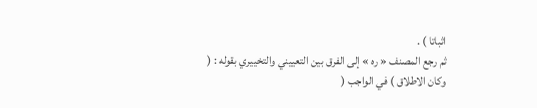اثباتا ) .
ثم رجع المصنف « ره » إلى الفرق بين التعييني والتخييري بقوله : ( وكان الاطلاق ) في الواجب (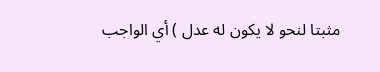مثبتا لنحو لا يكون له عدل ) أي الواجب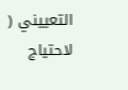التعييني ( لاحتياج